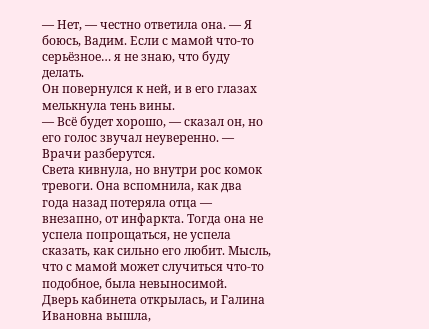— Нет, — честно ответила она. — Я боюсь, Вадим. Если с мамой что-то серьёзное… я не знаю, что буду делать.
Он повернулся к ней, и в его глазах мелькнула тень вины.
— Всё будет хорошо, — сказал он, но его голос звучал неуверенно. — Врачи разберутся.
Света кивнула, но внутри рос комок тревоги. Она вспомнила, как два года назад потеряла отца — внезапно, от инфаркта. Тогда она не успела попрощаться, не успела сказать, как сильно его любит. Мысль, что с мамой может случиться что-то подобное, была невыносимой.
Дверь кабинета открылась, и Галина Ивановна вышла,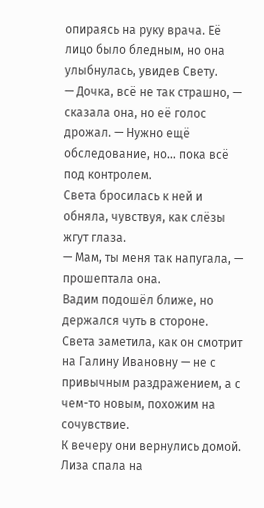опираясь на руку врача. Её лицо было бледным, но она улыбнулась, увидев Свету.
— Дочка, всё не так страшно, — сказала она, но её голос дрожал. — Нужно ещё обследование, но… пока всё под контролем.
Света бросилась к ней и обняла, чувствуя, как слёзы жгут глаза.
— Мам, ты меня так напугала, — прошептала она.
Вадим подошёл ближе, но держался чуть в стороне. Света заметила, как он смотрит на Галину Ивановну — не с привычным раздражением, а с чем-то новым, похожим на сочувствие.
К вечеру они вернулись домой. Лиза спала на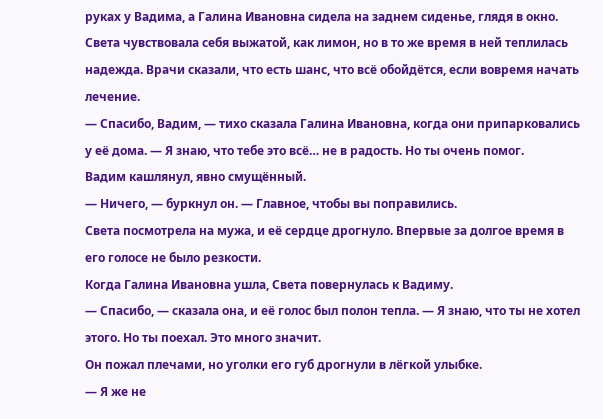руках у Вадима, а Галина Ивановна сидела на заднем сиденье, глядя в окно. Света чувствовала себя выжатой, как лимон, но в то же время в ней теплилась надежда. Врачи сказали, что есть шанс, что всё обойдётся, если вовремя начать лечение.
— Спасибо, Вадим, — тихо сказала Галина Ивановна, когда они припарковались у её дома. — Я знаю, что тебе это всё… не в радость. Но ты очень помог.
Вадим кашлянул, явно смущённый.
— Ничего, — буркнул он. — Главное, чтобы вы поправились.
Света посмотрела на мужа, и её сердце дрогнуло. Впервые за долгое время в его голосе не было резкости.
Когда Галина Ивановна ушла, Света повернулась к Вадиму.
— Спасибо, — сказала она, и её голос был полон тепла. — Я знаю, что ты не хотел этого. Но ты поехал. Это много значит.
Он пожал плечами, но уголки его губ дрогнули в лёгкой улыбке.
— Я же не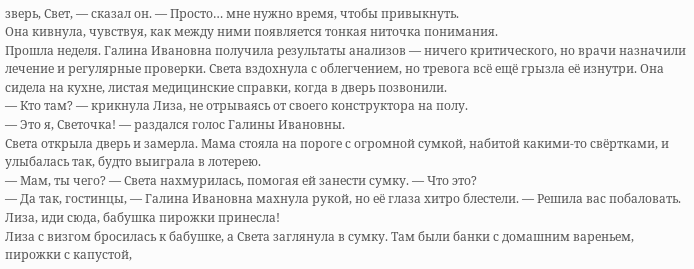зверь, Свет, — сказал он. — Просто… мне нужно время, чтобы привыкнуть.
Она кивнула, чувствуя, как между ними появляется тонкая ниточка понимания.
Прошла неделя. Галина Ивановна получила результаты анализов — ничего критического, но врачи назначили лечение и регулярные проверки. Света вздохнула с облегчением, но тревога всё ещё грызла её изнутри. Она сидела на кухне, листая медицинские справки, когда в дверь позвонили.
— Кто там? — крикнула Лиза, не отрываясь от своего конструктора на полу.
— Это я, Светочка! — раздался голос Галины Ивановны.
Света открыла дверь и замерла. Мама стояла на пороге с огромной сумкой, набитой какими-то свёртками, и улыбалась так, будто выиграла в лотерею.
— Мам, ты чего? — Света нахмурилась, помогая ей занести сумку. — Что это?
— Да так, гостинцы, — Галина Ивановна махнула рукой, но её глаза хитро блестели. — Решила вас побаловать. Лиза, иди сюда, бабушка пирожки принесла!
Лиза с визгом бросилась к бабушке, а Света заглянула в сумку. Там были банки с домашним вареньем, пирожки с капустой,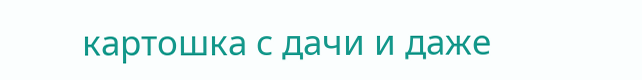картошка с дачи и даже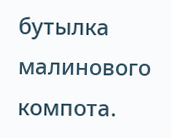бутылка малинового компота.